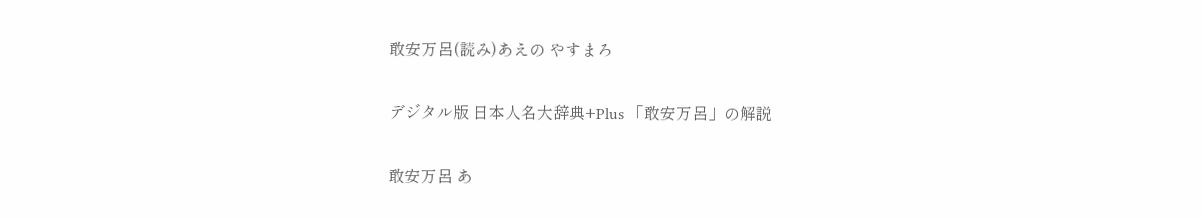敢安万呂(読み)あえの やすまろ

デジタル版 日本人名大辞典+Plus 「敢安万呂」の解説

敢安万呂 あ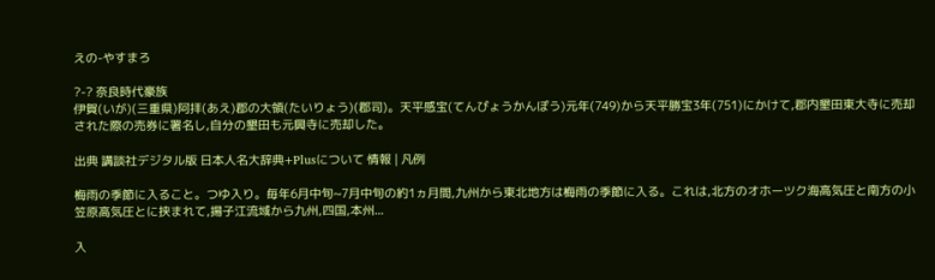えの-やすまろ

?-? 奈良時代豪族
伊賀(いが)(三重県)阿拝(あえ)郡の大領(たいりょう)(郡司)。天平感宝(てんぴょうかんぽう)元年(749)から天平勝宝3年(751)にかけて,郡内墾田東大寺に売却された際の売券に署名し,自分の墾田も元興寺に売却した。

出典 講談社デジタル版 日本人名大辞典+Plusについて 情報 | 凡例

梅雨の季節に入ること。つゆ入り。毎年6月中旬~7月中旬の約1ヵ月間,九州から東北地方は梅雨の季節に入る。これは,北方のオホーツク海高気圧と南方の小笠原高気圧とに挟まれて,揚子江流域から九州,四国,本州...

入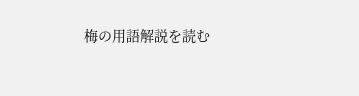梅の用語解説を読む